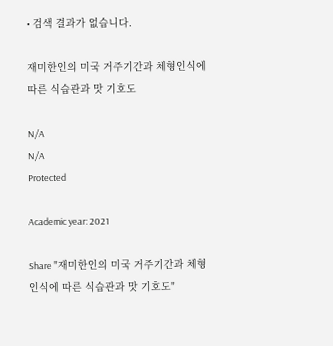• 검색 결과가 없습니다.

재미한인의 미국 거주기간과 체형인식에 따른 식습관과 맛 기호도

N/A
N/A
Protected

Academic year: 2021

Share "재미한인의 미국 거주기간과 체형인식에 따른 식습관과 맛 기호도"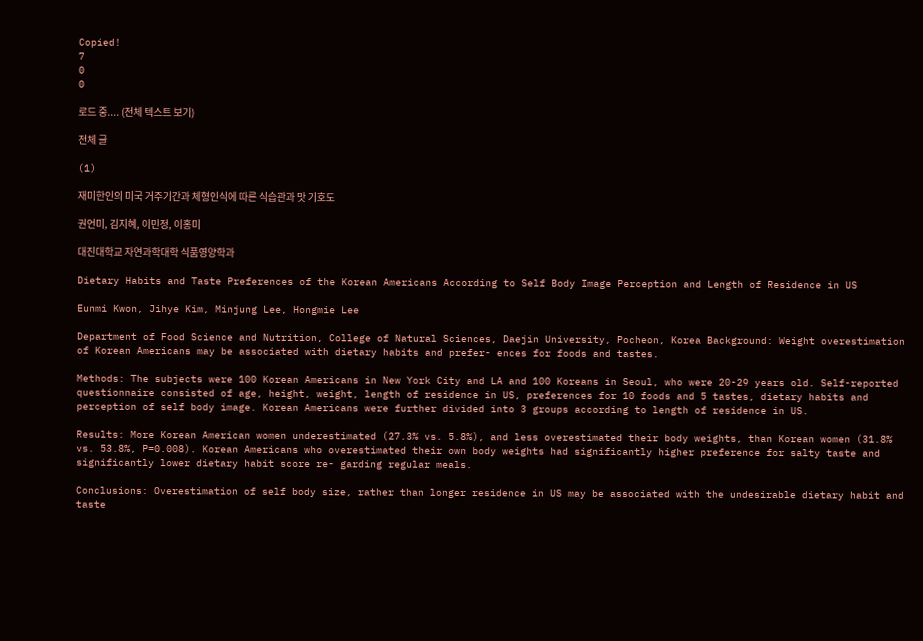Copied!
7
0
0

로드 중.... (전체 텍스트 보기)

전체 글

(1)

재미한인의 미국 거주기간과 체형인식에 따른 식습관과 맛 기호도

권언미, 김지혜, 이민정, 이홍미

대진대학교 자연과학대학 식품영양학과

Dietary Habits and Taste Preferences of the Korean Americans According to Self Body Image Perception and Length of Residence in US

Eunmi Kwon, Jihye Kim, Minjung Lee, Hongmie Lee

Department of Food Science and Nutrition, College of Natural Sciences, Daejin University, Pocheon, Korea Background: Weight overestimation of Korean Americans may be associated with dietary habits and prefer- ences for foods and tastes.

Methods: The subjects were 100 Korean Americans in New York City and LA and 100 Koreans in Seoul, who were 20-29 years old. Self-reported questionnaire consisted of age, height, weight, length of residence in US, preferences for 10 foods and 5 tastes, dietary habits and perception of self body image. Korean Americans were further divided into 3 groups according to length of residence in US.

Results: More Korean American women underestimated (27.3% vs. 5.8%), and less overestimated their body weights, than Korean women (31.8% vs. 53.8%, P=0.008). Korean Americans who overestimated their own body weights had significantly higher preference for salty taste and significantly lower dietary habit score re- garding regular meals.

Conclusions: Overestimation of self body size, rather than longer residence in US may be associated with the undesirable dietary habit and taste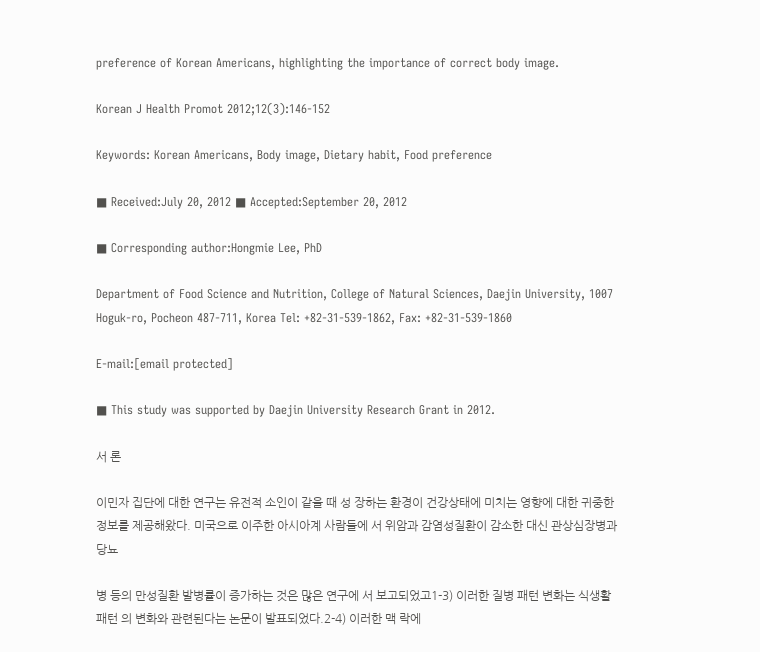preference of Korean Americans, highlighting the importance of correct body image.

Korean J Health Promot 2012;12(3):146-152

Keywords: Korean Americans, Body image, Dietary habit, Food preference

■ Received:July 20, 2012 ■ Accepted:September 20, 2012

■ Corresponding author:Hongmie Lee, PhD

Department of Food Science and Nutrition, College of Natural Sciences, Daejin University, 1007 Hoguk-ro, Pocheon 487-711, Korea Tel: +82-31-539-1862, Fax: +82-31-539-1860

E-mail:[email protected]

■ This study was supported by Daejin University Research Grant in 2012.

서 론

이민자 집단에 대한 연구는 유전적 소인이 같을 때 성 장하는 환경이 건강상태에 미치는 영향에 대한 귀중한 정보를 제공해왔다. 미국으로 이주한 아시아계 사람들에 서 위암과 감염성질환이 감소한 대신 관상심장병과 당뇨

병 등의 만성질환 발병률이 증가하는 것은 많은 연구에 서 보고되었고1-3) 이러한 질병 패턴 변화는 식생활패턴 의 변화와 관련된다는 논문이 발표되었다.2-4) 이러한 맥 락에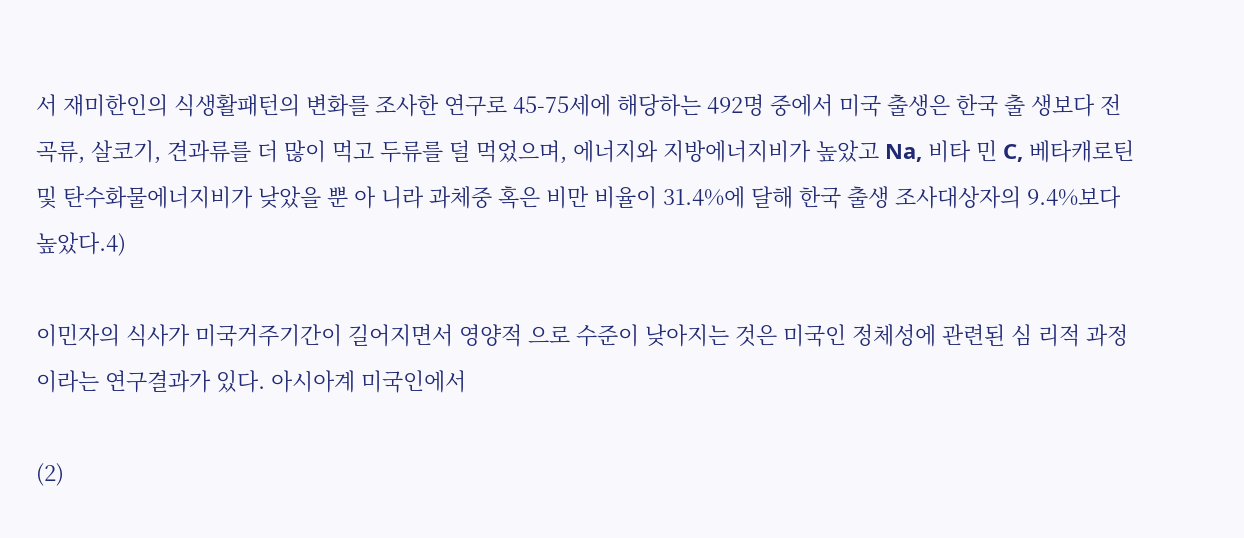서 재미한인의 식생활패턴의 변화를 조사한 연구로 45-75세에 해당하는 492명 중에서 미국 출생은 한국 출 생보다 전곡류, 살코기, 견과류를 더 많이 먹고 두류를 덜 먹었으며, 에너지와 지방에너지비가 높았고 Na, 비타 민 C, 베타캐로틴 및 탄수화물에너지비가 낮았을 뿐 아 니라 과체중 혹은 비만 비율이 31.4%에 달해 한국 출생 조사대상자의 9.4%보다 높았다.4)

이민자의 식사가 미국거주기간이 길어지면서 영양적 으로 수준이 낮아지는 것은 미국인 정체성에 관련된 심 리적 과정이라는 연구결과가 있다. 아시아계 미국인에서

(2)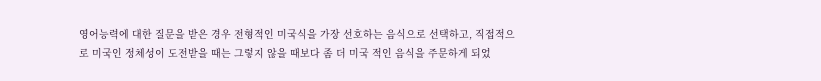영어능력에 대한 질문을 받은 경우 전형적인 미국식을 가장 선호하는 음식으로 선택하고, 직접적으로 미국인 정체성이 도전받을 때는 그렇지 않을 때보다 좀 더 미국 적인 음식을 주문하게 되었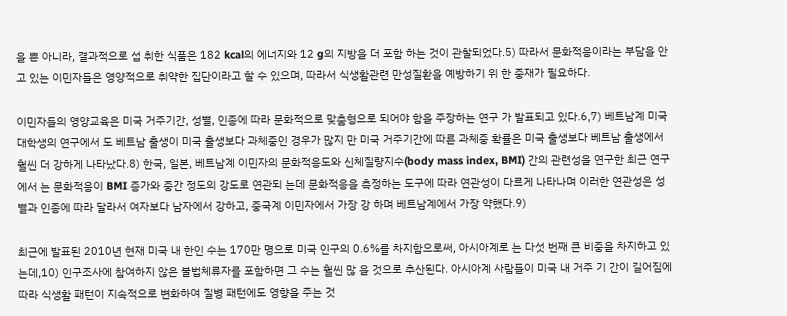을 뿐 아니라, 결과적으로 섭 취한 식품은 182 kcal의 에너지와 12 g의 지방을 더 포함 하는 것이 관찰되었다.5) 따라서 문화적응이라는 부담을 안고 있는 이민자들은 영양적으로 취약한 집단이라고 할 수 있으며, 따라서 식생활관련 만성질환을 예방하기 위 한 중재가 필요하다.

이민자들의 영양교육은 미국 거주기간, 성별, 인종에 따라 문화적으로 맞춤형으로 되어야 함을 주장하는 연구 가 발표되고 있다.6,7) 베트남계 미국 대학생의 연구에서 도 베트남 출생이 미국 출생보다 과체중인 경우가 많지 만 미국 거주기간에 따른 과체중 확률은 미국 출생보다 베트남 출생에서 훨씬 더 강하게 나타났다.8) 한국, 일본, 베트남계 이민자의 문화적응도와 신체질량지수(body mass index, BMI) 간의 관련성을 연구한 최근 연구에서 는 문화적응이 BMI 증가와 중간 정도의 강도로 연관되 는데 문화적응을 측정하는 도구에 따라 연관성이 다르게 나타나며 이러한 연관성은 성별과 인종에 따라 달라서 여자보다 남자에서 강하고, 중국계 이민자에서 가장 강 하며 베트남계에서 가장 약했다.9)

최근에 발표된 2010년 현재 미국 내 한인 수는 170만 명으로 미국 인구의 0.6%를 차지함으로써, 아시아계로 는 다섯 번째 큰 비중을 차지하고 있는데,10) 인구조사에 참여하지 않은 불법체류자를 포함하면 그 수는 훨씬 많 을 것으로 추산된다. 아시아계 사람들이 미국 내 거주 기 간이 길어짐에 따라 식생활 패턴이 지속적으로 변화하여 질병 패턴에도 영향을 주는 것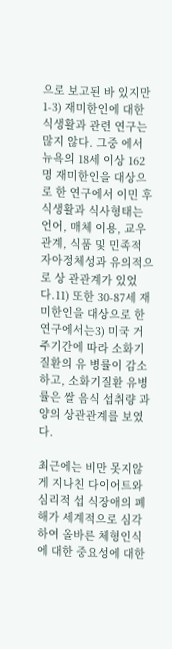으로 보고된 바 있지만1-3) 재미한인에 대한 식생활과 관련 연구는 많지 않다. 그중 에서 뉴욕의 18세 이상 162명 재미한인을 대상으로 한 연구에서 이민 후 식생활과 식사형태는 언어, 매체 이용, 교우관계, 식품 및 민족적 자아정체성과 유의적으로 상 관관계가 있었다.11) 또한 30-87세 재미한인을 대상으로 한 연구에서는3) 미국 거주기간에 따라 소화기질환의 유 병률이 감소하고, 소화기질환 유병률은 쌀 음식 섭취량 과 양의 상관관계를 보였다.

최근에는 비만 못지않게 지나친 다이어트와 심리적 섭 식장애의 폐해가 세계적으로 심각하여 올바른 체형인식 에 대한 중요성에 대한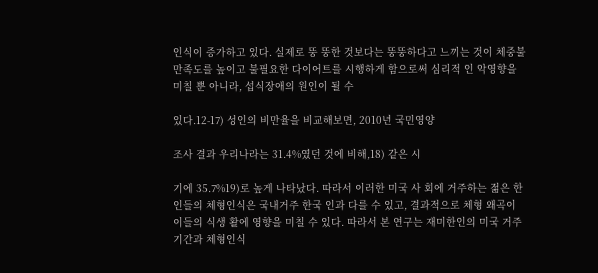인식이 증가하고 있다. 실제로 뚱 뚱한 것보다는 뚱뚱하다고 느끼는 것이 체중불만족도를 높이고 불필요한 다이어트를 시행하게 함으로써 심리적 인 악영향을 미칠 뿐 아니라, 섭식장애의 원인이 될 수

있다.12-17) 성인의 비만율을 비교해보면, 2010년 국민영양

조사 결과 우리나라는 31.4%였던 것에 비해,18) 같은 시

기에 35.7%19)로 높게 나타났다. 따라서 이러한 미국 사 회에 거주하는 젊은 한인들의 체형인식은 국내거주 한국 인과 다를 수 있고, 결과적으로 체형 왜곡이 이들의 식생 활에 영향을 미칠 수 있다. 따라서 본 연구는 재미한인의 미국 거주기간과 체형인식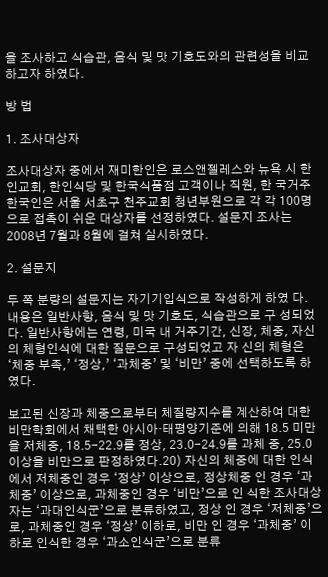을 조사하고 식습관, 음식 및 맛 기호도와의 관련성을 비교하고자 하였다.

방 법

1. 조사대상자

조사대상자 중에서 재미한인은 로스앤젤레스와 뉴욕 시 한인교회, 한인식당 및 한국식품점 고객이나 직원, 한 국거주 한국인은 서울 서초구 천주교회 청년부원으로 각 각 100명으로 접촉이 쉬운 대상자를 선정하였다. 설문지 조사는 2008년 7월과 8월에 걸쳐 실시하였다.

2. 설문지

두 쪽 분량의 설문지는 자기기입식으로 작성하게 하였 다. 내용은 일반사항, 음식 및 맛 기호도, 식습관으로 구 성되었다. 일반사항에는 연령, 미국 내 거주기간, 신장, 체중, 자신의 체형인식에 대한 질문으로 구성되었고 자 신의 체형은 ‘체중 부족,’ ‘정상,’ ‘과체중’ 및 ‘비만’ 중에 선택하도록 하였다.

보고된 신장과 체중으로부터 체질량지수를 계산하여 대한비만학회에서 채택한 아시아·태평양기준에 의해 18.5 미만을 저체중, 18.5-22.9를 정상, 23.0-24.9를 과체 중, 25.0 이상을 비만으로 판정하였다.20) 자신의 체중에 대한 인식에서 저체중인 경우 ‘정상’ 이상으로, 정상체중 인 경우 ‘과체중’ 이상으로, 과체중인 경우 ‘비만’으로 인 식한 조사대상자는 ‘과대인식군’으로 분류하였고, 정상 인 경우 ‘저체중’으로, 과체중인 경우 ‘정상’ 이하로, 비만 인 경우 ‘과체중’ 이하로 인식한 경우 ‘과소인식군’으로 분류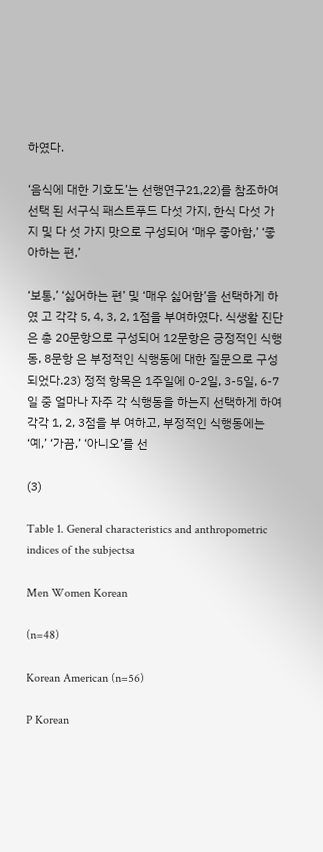하였다.

‘음식에 대한 기호도’는 선행연구21,22)를 참조하여 선택 된 서구식 패스트푸드 다섯 가지, 한식 다섯 가지 및 다 섯 가지 맛으로 구성되어 ‘매우 좋아함,’ ‘좋아하는 편,’

‘보통,’ ‘싫어하는 편’ 및 ‘매우 싫어함’을 선택하게 하였 고 각각 5, 4, 3, 2, 1점을 부여하였다. 식생활 진단은 총 20문항으로 구성되어 12문항은 긍정적인 식행동, 8문항 은 부정적인 식행동에 대한 질문으로 구성되었다.23) 정적 항목은 1주일에 0-2일, 3-5일, 6-7일 중 얼마나 자주 각 식행동을 하는지 선택하게 하여 각각 1, 2, 3점을 부 여하고, 부정적인 식행동에는 ‘예,’ ‘가끔,’ ‘아니오’를 선

(3)

Table 1. General characteristics and anthropometric indices of the subjectsa

Men Women Korean

(n=48)

Korean American (n=56)

P Korean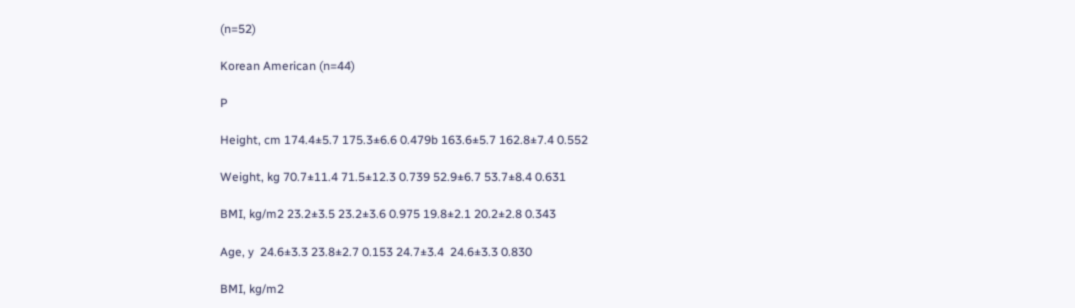(n=52)

Korean American (n=44)

P

Height, cm 174.4±5.7 175.3±6.6 0.479b 163.6±5.7 162.8±7.4 0.552

Weight, kg 70.7±11.4 71.5±12.3 0.739 52.9±6.7 53.7±8.4 0.631

BMI, kg/m2 23.2±3.5 23.2±3.6 0.975 19.8±2.1 20.2±2.8 0.343

Age, y  24.6±3.3 23.8±2.7 0.153 24.7±3.4  24.6±3.3 0.830

BMI, kg/m2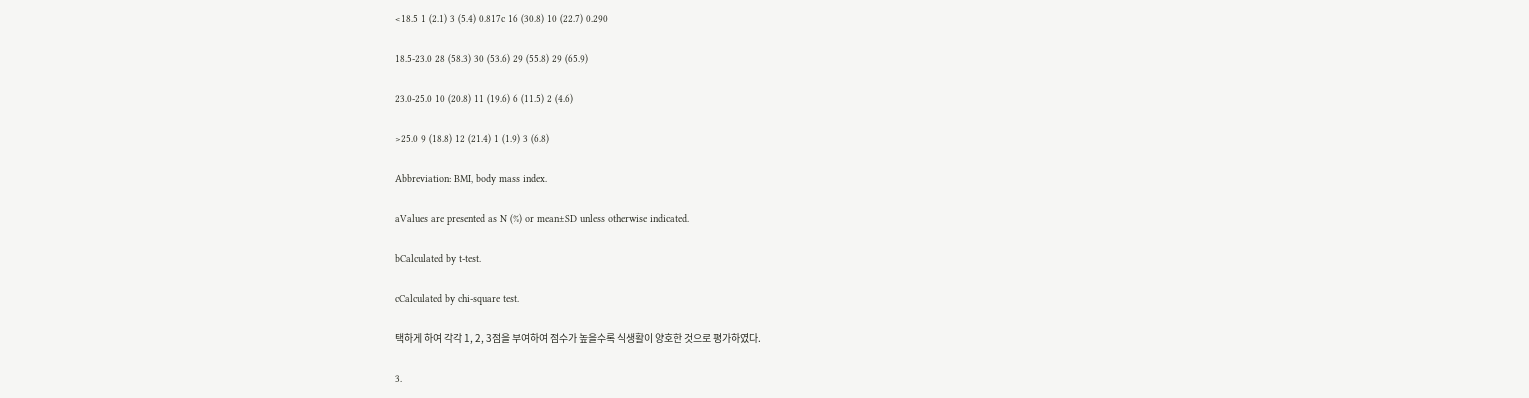<18.5 1 (2.1) 3 (5.4) 0.817c 16 (30.8) 10 (22.7) 0.290

18.5-23.0 28 (58.3) 30 (53.6) 29 (55.8) 29 (65.9)

23.0-25.0 10 (20.8) 11 (19.6) 6 (11.5) 2 (4.6)

>25.0 9 (18.8) 12 (21.4) 1 (1.9) 3 (6.8)

Abbreviation: BMI, body mass index.

aValues are presented as N (%) or mean±SD unless otherwise indicated.

bCalculated by t-test.

cCalculated by chi-square test.

택하게 하여 각각 1, 2, 3점을 부여하여 점수가 높을수록 식생활이 양호한 것으로 평가하였다.

3.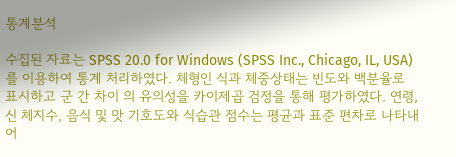통계분석

수집된 자료는 SPSS 20.0 for Windows (SPSS Inc., Chicago, IL, USA)를 이용하여 통계 처리하였다. 체형인 식과 체중상태는 빈도와 백분율로 표시하고 군 간 차이 의 유의성을 카이제곱 검정을 통해 평가하였다. 연령, 신 체지수, 음식 및 맛 기호도와 식습관 점수는 평균과 표준 편차로 나타내어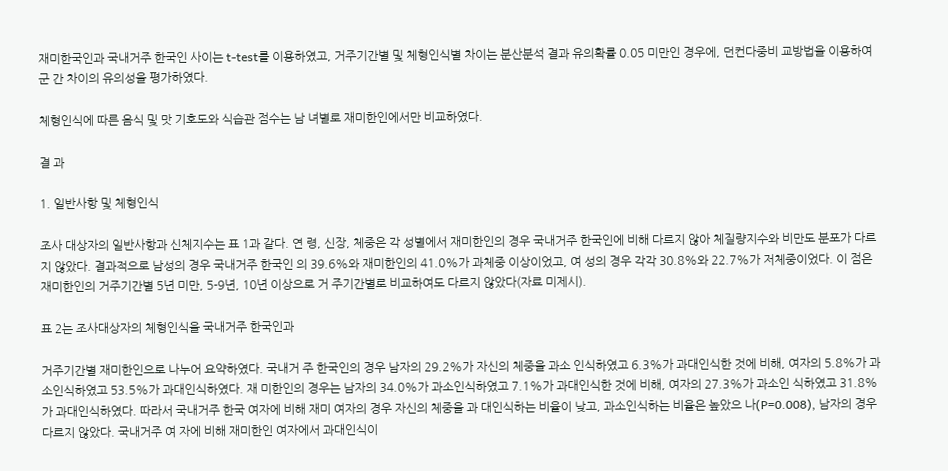재미한국인과 국내거주 한국인 사이는 t-test를 이용하였고, 거주기간별 및 체형인식별 차이는 분산분석 결과 유의확률 0.05 미만인 경우에, 던컨다중비 교방법을 이용하여 군 간 차이의 유의성을 평가하였다.

체형인식에 따른 음식 및 맛 기호도와 식습관 점수는 남 녀별로 재미한인에서만 비교하였다.

결 과

1. 일반사항 및 체형인식

조사 대상자의 일반사항과 신체지수는 표 1과 같다. 연 령, 신장, 체중은 각 성별에서 재미한인의 경우 국내거주 한국인에 비해 다르지 않아 체질량지수와 비만도 분포가 다르지 않았다. 결과적으로 남성의 경우 국내거주 한국인 의 39.6%와 재미한인의 41.0%가 과체중 이상이었고, 여 성의 경우 각각 30.8%와 22.7%가 저체중이었다. 이 점은 재미한인의 거주기간별 5년 미만, 5-9년, 10년 이상으로 거 주기간별로 비교하여도 다르지 않았다(자료 미제시).

표 2는 조사대상자의 체형인식을 국내거주 한국인과

거주기간별 재미한인으로 나누어 요약하였다. 국내거 주 한국인의 경우 남자의 29.2%가 자신의 체중을 과소 인식하였고 6.3%가 과대인식한 것에 비해, 여자의 5.8%가 과소인식하였고 53.5%가 과대인식하였다. 재 미한인의 경우는 남자의 34.0%가 과소인식하였고 7.1%가 과대인식한 것에 비해, 여자의 27.3%가 과소인 식하였고 31.8%가 과대인식하였다. 따라서 국내거주 한국 여자에 비해 재미 여자의 경우 자신의 체중을 과 대인식하는 비율이 낮고, 과소인식하는 비율은 높았으 나(P=0.008), 남자의 경우 다르지 않았다. 국내거주 여 자에 비해 재미한인 여자에서 과대인식이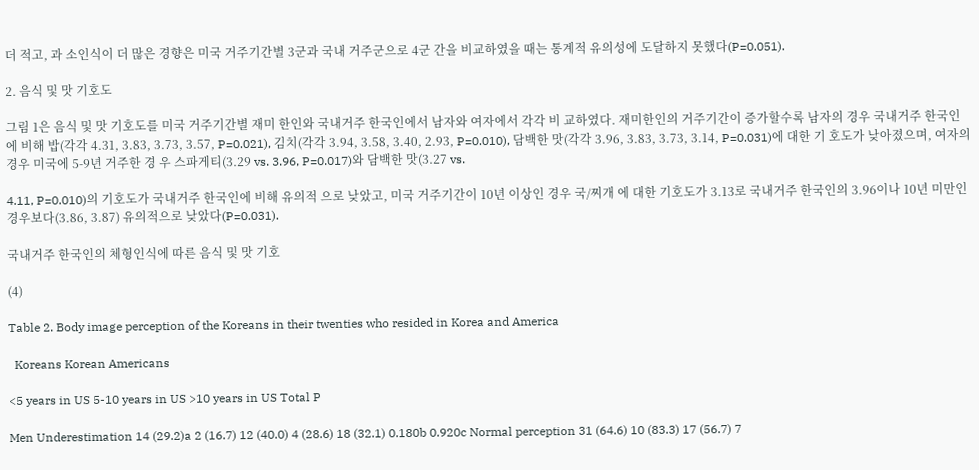더 적고, 과 소인식이 더 많은 경향은 미국 거주기간별 3군과 국내 거주군으로 4군 간을 비교하였을 때는 통계적 유의성에 도달하지 못했다(P=0.051).

2. 음식 및 맛 기호도

그림 1은 음식 및 맛 기호도를 미국 거주기간별 재미 한인와 국내거주 한국인에서 남자와 여자에서 각각 비 교하였다. 재미한인의 거주기간이 증가할수록 남자의 경우 국내거주 한국인에 비해 밥(각각 4.31, 3.83, 3.73, 3.57, P=0.021), 김치(각각 3.94, 3.58, 3.40, 2.93, P=0.010), 담백한 맛(각각 3.96, 3.83, 3.73, 3.14, P=0.031)에 대한 기 호도가 낮아졌으며, 여자의 경우 미국에 5-9년 거주한 경 우 스파게티(3.29 vs. 3.96, P=0.017)와 담백한 맛(3.27 vs.

4.11, P=0.010)의 기호도가 국내거주 한국인에 비해 유의적 으로 낮았고, 미국 거주기간이 10년 이상인 경우 국/찌개 에 대한 기호도가 3.13로 국내거주 한국인의 3.96이나 10년 미만인 경우보다(3.86, 3.87) 유의적으로 낮았다(P=0.031).

국내거주 한국인의 체형인식에 따른 음식 및 맛 기호

(4)

Table 2. Body image perception of the Koreans in their twenties who resided in Korea and America

  Koreans Korean Americans

<5 years in US 5-10 years in US >10 years in US Total P

Men Underestimation 14 (29.2)a 2 (16.7) 12 (40.0) 4 (28.6) 18 (32.1) 0.180b 0.920c Normal perception 31 (64.6) 10 (83.3) 17 (56.7) 7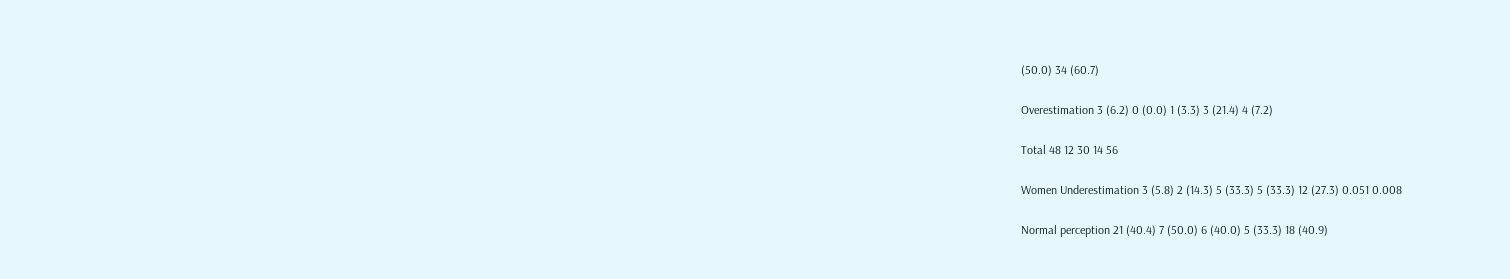(50.0) 34 (60.7)

Overestimation 3 (6.2) 0 (0.0) 1 (3.3) 3 (21.4) 4 (7.2)

Total 48 12 30 14 56

Women Underestimation 3 (5.8) 2 (14.3) 5 (33.3) 5 (33.3) 12 (27.3) 0.051 0.008

Normal perception 21 (40.4) 7 (50.0) 6 (40.0) 5 (33.3) 18 (40.9)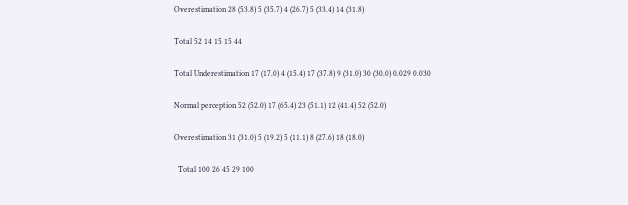Overestimation 28 (53.8) 5 (35.7) 4 (26.7) 5 (33.4) 14 (31.8)

Total 52 14 15 15 44

Total Underestimation 17 (17.0) 4 (15.4) 17 (37.8) 9 (31.0) 30 (30.0) 0.029 0.030

Normal perception 52 (52.0) 17 (65.4) 23 (51.1) 12 (41.4) 52 (52.0)

Overestimation 31 (31.0) 5 (19.2) 5 (11.1) 8 (27.6) 18 (18.0)

  Total 100 26 45 29 100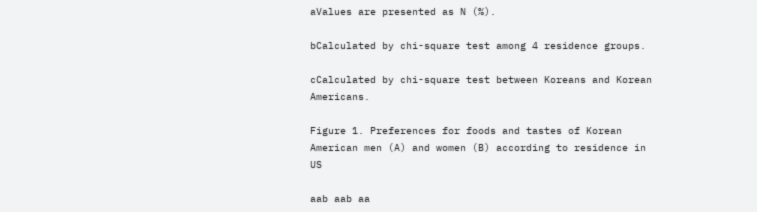aValues are presented as N (%).

bCalculated by chi-square test among 4 residence groups.

cCalculated by chi-square test between Koreans and Korean Americans.

Figure 1. Preferences for foods and tastes of Korean American men (A) and women (B) according to residence in US

aab aab aa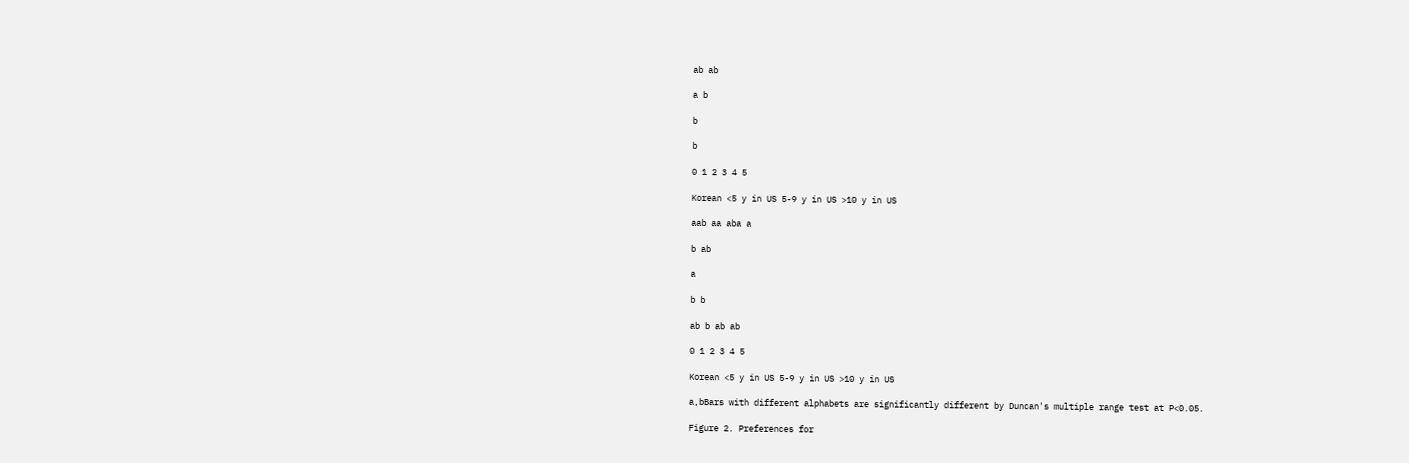ab ab

a b

b

b

0 1 2 3 4 5

Korean <5 y in US 5-9 y in US >10 y in US

aab aa aba a

b ab

a

b b

ab b ab ab

0 1 2 3 4 5

Korean <5 y in US 5-9 y in US >10 y in US

a,bBars with different alphabets are significantly different by Duncan's multiple range test at P<0.05.

Figure 2. Preferences for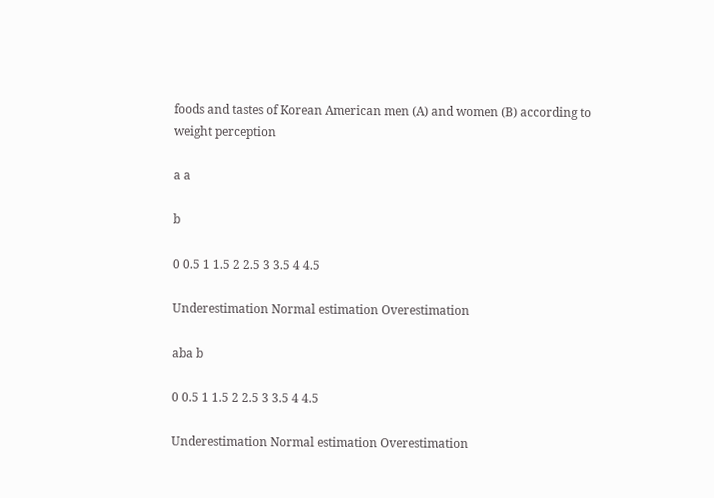foods and tastes of Korean American men (A) and women (B) according to weight perception

a a

b

0 0.5 1 1.5 2 2.5 3 3.5 4 4.5

Underestimation Normal estimation Overestimation

aba b

0 0.5 1 1.5 2 2.5 3 3.5 4 4.5

Underestimation Normal estimation Overestimation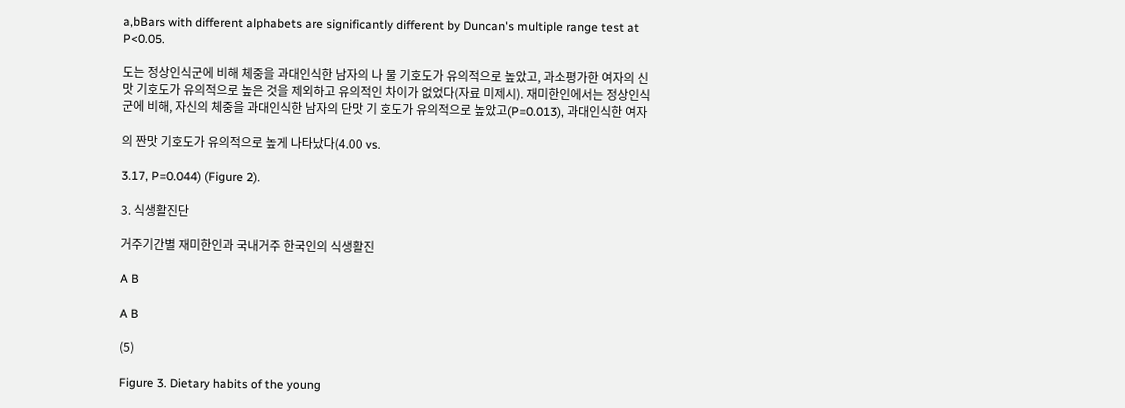a,bBars with different alphabets are significantly different by Duncan's multiple range test at P<0.05.

도는 정상인식군에 비해 체중을 과대인식한 남자의 나 물 기호도가 유의적으로 높았고, 과소평가한 여자의 신 맛 기호도가 유의적으로 높은 것을 제외하고 유의적인 차이가 없었다(자료 미제시). 재미한인에서는 정상인식 군에 비해, 자신의 체중을 과대인식한 남자의 단맛 기 호도가 유의적으로 높았고(P=0.013), 과대인식한 여자

의 짠맛 기호도가 유의적으로 높게 나타났다(4.00 vs.

3.17, P=0.044) (Figure 2).

3. 식생활진단

거주기간별 재미한인과 국내거주 한국인의 식생활진

A B

A B

(5)

Figure 3. Dietary habits of the young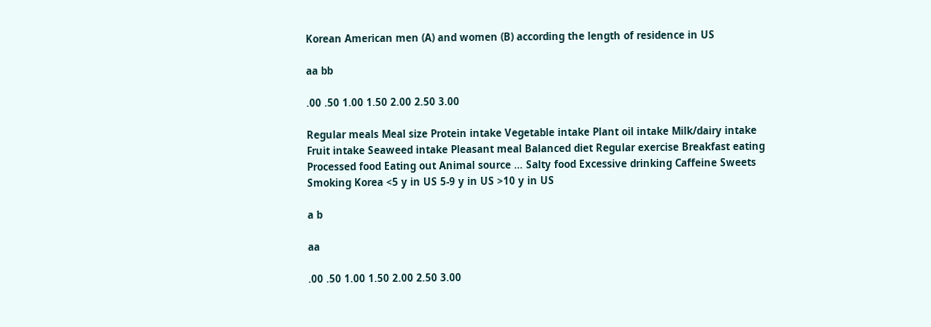Korean American men (A) and women (B) according the length of residence in US

aa bb

.00 .50 1.00 1.50 2.00 2.50 3.00

Regular meals Meal size Protein intake Vegetable intake Plant oil intake Milk/dairy intake Fruit intake Seaweed intake Pleasant meal Balanced diet Regular exercise Breakfast eating Processed food Eating out Animal source … Salty food Excessive drinking Caffeine Sweets Smoking Korea <5 y in US 5-9 y in US >10 y in US

a b

aa

.00 .50 1.00 1.50 2.00 2.50 3.00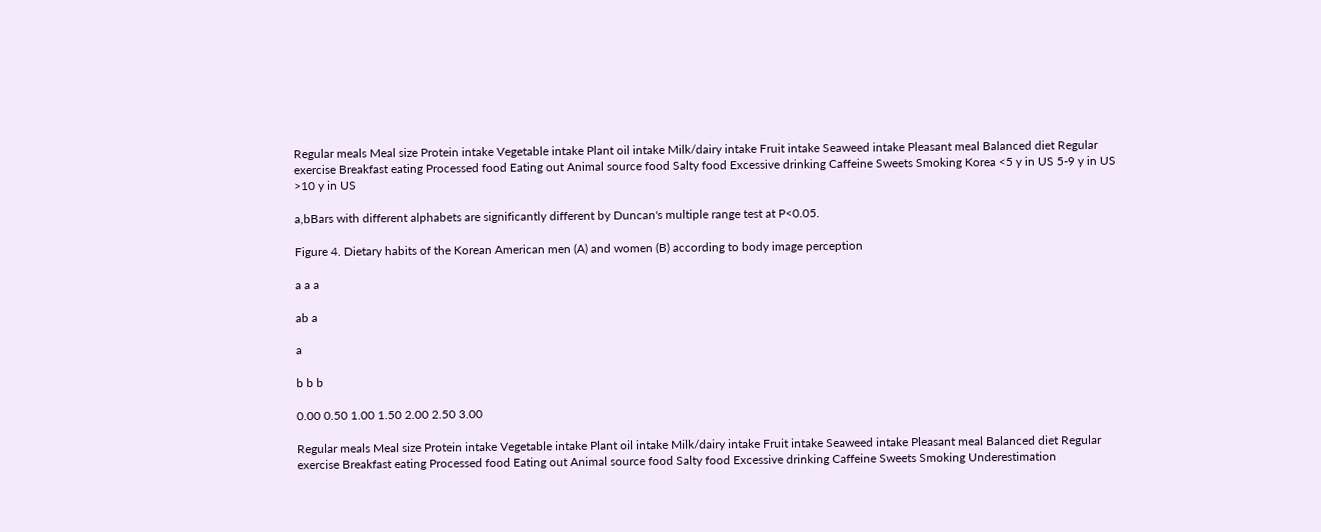Regular meals Meal size Protein intake Vegetable intake Plant oil intake Milk/dairy intake Fruit intake Seaweed intake Pleasant meal Balanced diet Regular exercise Breakfast eating Processed food Eating out Animal source food Salty food Excessive drinking Caffeine Sweets Smoking Korea <5 y in US 5-9 y in US >10 y in US

a,bBars with different alphabets are significantly different by Duncan's multiple range test at P<0.05.

Figure 4. Dietary habits of the Korean American men (A) and women (B) according to body image perception

a a a

ab a

a

b b b

0.00 0.50 1.00 1.50 2.00 2.50 3.00

Regular meals Meal size Protein intake Vegetable intake Plant oil intake Milk/dairy intake Fruit intake Seaweed intake Pleasant meal Balanced diet Regular exercise Breakfast eating Processed food Eating out Animal source food Salty food Excessive drinking Caffeine Sweets Smoking Underestimation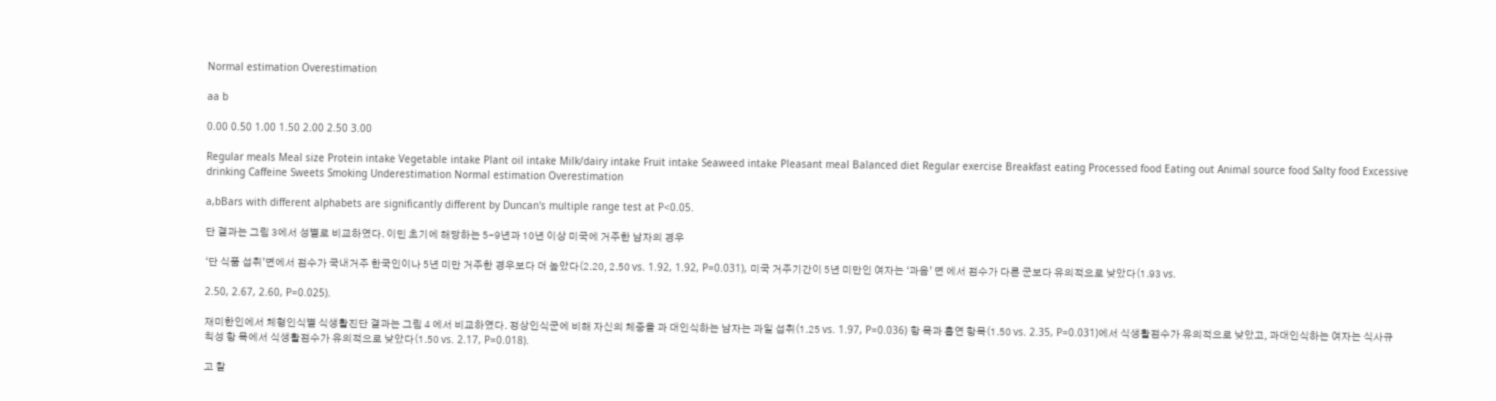Normal estimation Overestimation

aa b

0.00 0.50 1.00 1.50 2.00 2.50 3.00

Regular meals Meal size Protein intake Vegetable intake Plant oil intake Milk/dairy intake Fruit intake Seaweed intake Pleasant meal Balanced diet Regular exercise Breakfast eating Processed food Eating out Animal source food Salty food Excessive drinking Caffeine Sweets Smoking Underestimation Normal estimation Overestimation

a,bBars with different alphabets are significantly different by Duncan's multiple range test at P<0.05.

단 결과는 그림 3에서 성별로 비교하였다. 이민 초기에 해당하는 5-9년과 10년 이상 미국에 거주한 남자의 경우

‘단 식품 섭취’면에서 점수가 국내거주 한국인이나 5년 미만 거주한 경우보다 더 높았다(2.20, 2.50 vs. 1.92, 1.92, P=0.031), 미국 거주기간이 5년 미만인 여자는 ‘과음’ 면 에서 점수가 다른 군보다 유의적으로 낮았다(1.93 vs.

2.50, 2.67, 2.60, P=0.025).

재미한인에서 체형인식별 식생활진단 결과는 그림 4 에서 비교하였다. 정상인식군에 비해 자신의 체중을 과 대인식하는 남자는 과일 섭취(1.25 vs. 1.97, P=0.036) 항 목과 흡연 항목(1.50 vs. 2.35, P=0.031)에서 식생활점수가 유의적으로 낮았고, 과대인식하는 여자는 식사규칙성 항 목에서 식생활점수가 유의적으로 낮았다(1.50 vs. 2.17, P=0.018).

고 찰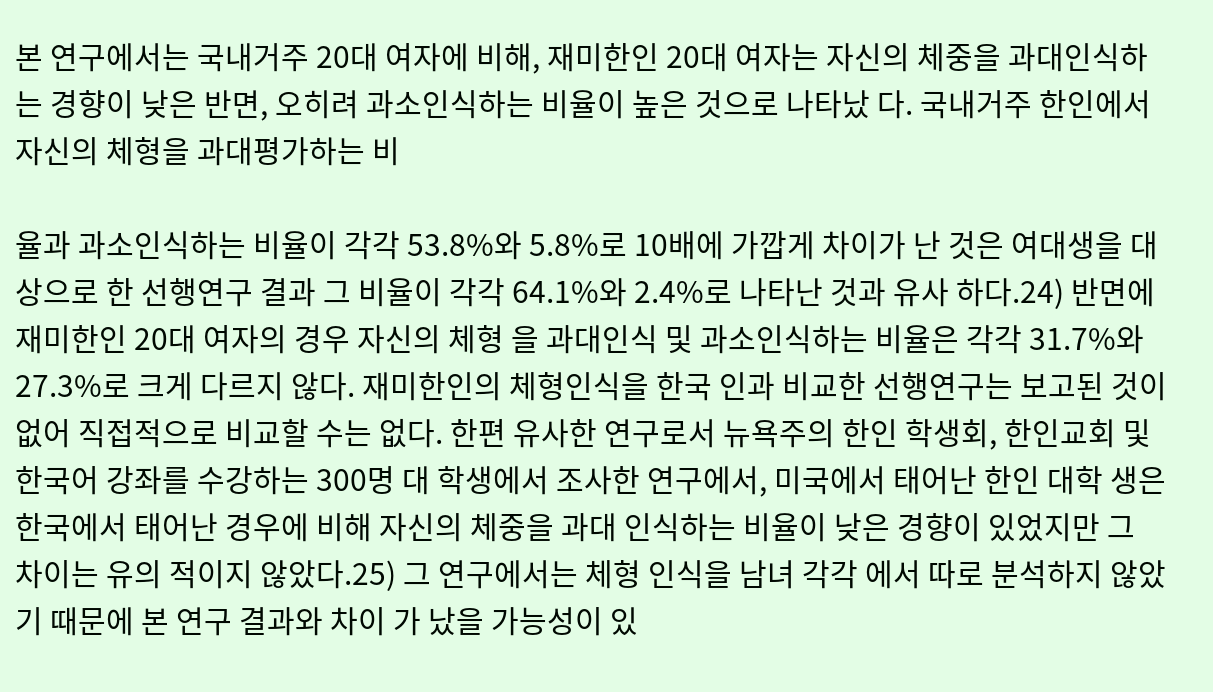본 연구에서는 국내거주 20대 여자에 비해, 재미한인 20대 여자는 자신의 체중을 과대인식하는 경향이 낮은 반면, 오히려 과소인식하는 비율이 높은 것으로 나타났 다. 국내거주 한인에서 자신의 체형을 과대평가하는 비

율과 과소인식하는 비율이 각각 53.8%와 5.8%로 10배에 가깝게 차이가 난 것은 여대생을 대상으로 한 선행연구 결과 그 비율이 각각 64.1%와 2.4%로 나타난 것과 유사 하다.24) 반면에 재미한인 20대 여자의 경우 자신의 체형 을 과대인식 및 과소인식하는 비율은 각각 31.7%와 27.3%로 크게 다르지 않다. 재미한인의 체형인식을 한국 인과 비교한 선행연구는 보고된 것이 없어 직접적으로 비교할 수는 없다. 한편 유사한 연구로서 뉴욕주의 한인 학생회, 한인교회 및 한국어 강좌를 수강하는 300명 대 학생에서 조사한 연구에서, 미국에서 태어난 한인 대학 생은 한국에서 태어난 경우에 비해 자신의 체중을 과대 인식하는 비율이 낮은 경향이 있었지만 그 차이는 유의 적이지 않았다.25) 그 연구에서는 체형 인식을 남녀 각각 에서 따로 분석하지 않았기 때문에 본 연구 결과와 차이 가 났을 가능성이 있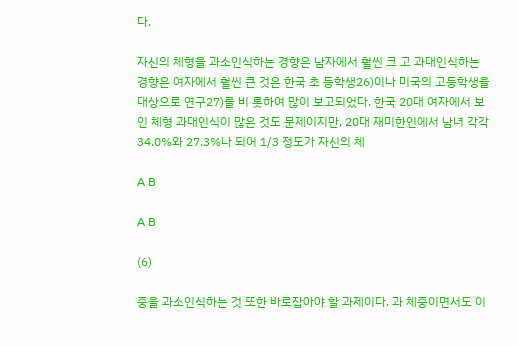다.

자신의 체형을 과소인식하는 경향은 남자에서 훨씬 크 고 과대인식하는 경향은 여자에서 훨씬 큰 것은 한국 초 등학생26)이나 미국의 고등학생을 대상으로 연구27)를 비 롯하여 많이 보고되었다. 한국 20대 여자에서 보인 체형 과대인식이 많은 것도 문제이지만, 20대 재미한인에서 남녀 각각 34.0%와 27.3%나 되어 1/3 정도가 자신의 체

A B

A B

(6)

중을 과소인식하는 것 또한 바로잡아야 할 과제이다. 과 체중이면서도 이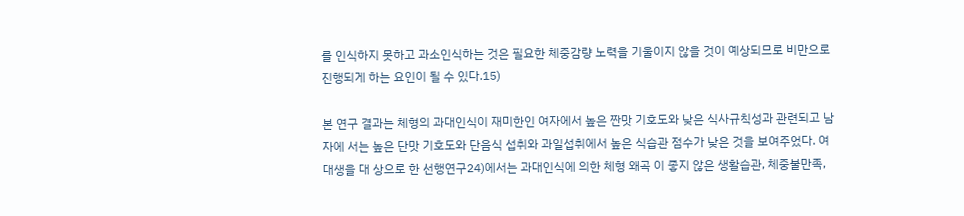를 인식하지 못하고 과소인식하는 것은 필요한 체중감량 노력을 기울이지 않을 것이 예상되므로 비만으로 진행되게 하는 요인이 될 수 있다.15)

본 연구 결과는 체형의 과대인식이 재미한인 여자에서 높은 짠맛 기호도와 낮은 식사규칙성과 관련되고 남자에 서는 높은 단맛 기호도와 단음식 섭취와 과일섭취에서 높은 식습관 점수가 낮은 것을 보여주었다. 여대생을 대 상으로 한 선행연구24)에서는 과대인식에 의한 체형 왜곡 이 좋지 않은 생활습관, 체중불만족,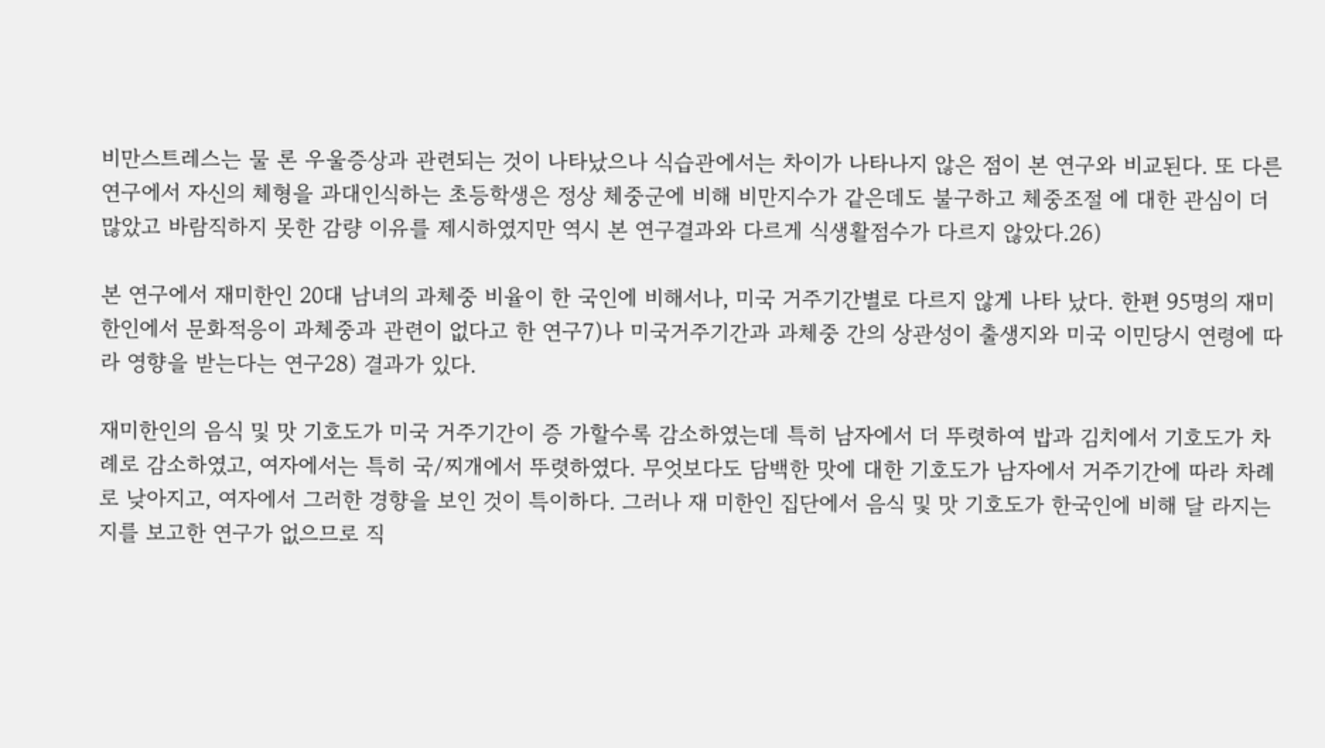비만스트레스는 물 론 우울증상과 관련되는 것이 나타났으나 식습관에서는 차이가 나타나지 않은 점이 본 연구와 비교된다. 또 다른 연구에서 자신의 체형을 과대인식하는 초등학생은 정상 체중군에 비해 비만지수가 같은데도 불구하고 체중조절 에 대한 관심이 더 많았고 바람직하지 못한 감량 이유를 제시하였지만 역시 본 연구결과와 다르게 식생활점수가 다르지 않았다.26)

본 연구에서 재미한인 20대 남녀의 과체중 비율이 한 국인에 비해서나, 미국 거주기간별로 다르지 않게 나타 났다. 한편 95명의 재미한인에서 문화적응이 과체중과 관련이 없다고 한 연구7)나 미국거주기간과 과체중 간의 상관성이 출생지와 미국 이민당시 연령에 따라 영향을 받는다는 연구28) 결과가 있다.

재미한인의 음식 및 맛 기호도가 미국 거주기간이 증 가할수록 감소하였는데 특히 남자에서 더 뚜렷하여 밥과 김치에서 기호도가 차례로 감소하였고, 여자에서는 특히 국/찌개에서 뚜렷하였다. 무엇보다도 담백한 맛에 대한 기호도가 남자에서 거주기간에 따라 차례로 낮아지고, 여자에서 그러한 경향을 보인 것이 특이하다. 그러나 재 미한인 집단에서 음식 및 맛 기호도가 한국인에 비해 달 라지는지를 보고한 연구가 없으므로 직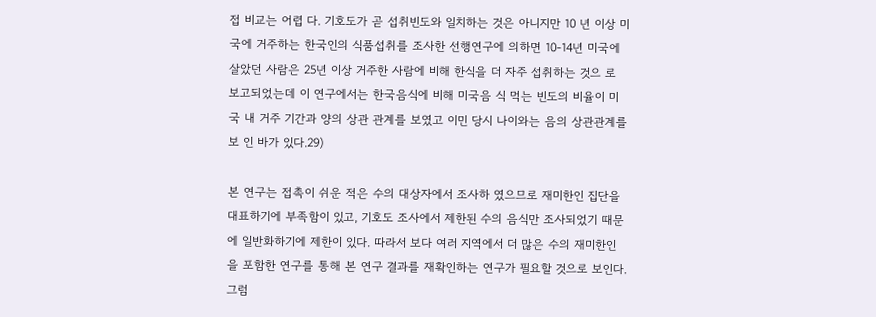접 비교는 어렵 다. 기호도가 곧 섭취빈도와 일치하는 것은 아니지만 10 년 이상 미국에 거주하는 한국인의 식품섭취를 조사한 선행연구에 의하면 10-14년 미국에 살았던 사람은 25년 이상 거주한 사람에 비해 한식을 더 자주 섭취하는 것으 로 보고되었는데 이 연구에서는 한국음식에 비해 미국음 식 먹는 빈도의 비율이 미국 내 거주 기간과 양의 상관 관계를 보였고 이민 당시 나이와는 음의 상관관계를 보 인 바가 있다.29)

본 연구는 접촉이 쉬운 적은 수의 대상자에서 조사하 였으므로 재미한인 집단을 대표하기에 부족함이 있고, 기호도 조사에서 제한된 수의 음식만 조사되었기 때문에 일반화하기에 제한이 있다. 따라서 보다 여러 지역에서 더 많은 수의 재미한인을 포함한 연구를 통해 본 연구 결과를 재확인하는 연구가 필요할 것으로 보인다. 그럼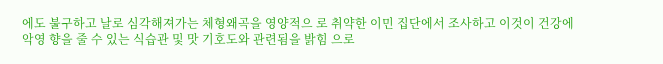에도 불구하고 날로 심각해져가는 체형왜곡을 영양적으 로 취약한 이민 집단에서 조사하고 이것이 건강에 악영 향을 줄 수 있는 식습관 및 맛 기호도와 관련됨을 밝힘 으로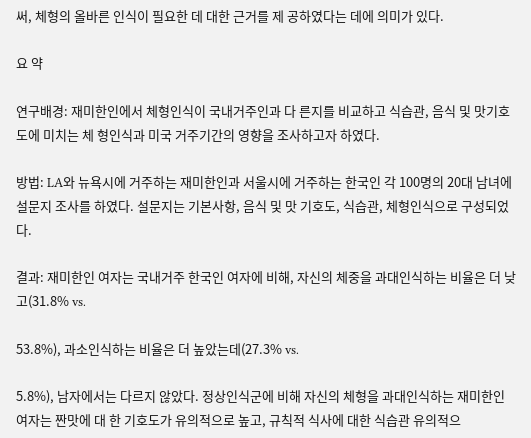써, 체형의 올바른 인식이 필요한 데 대한 근거를 제 공하였다는 데에 의미가 있다.

요 약

연구배경: 재미한인에서 체형인식이 국내거주인과 다 른지를 비교하고 식습관, 음식 및 맛기호도에 미치는 체 형인식과 미국 거주기간의 영향을 조사하고자 하였다.

방법: LA와 뉴욕시에 거주하는 재미한인과 서울시에 거주하는 한국인 각 100명의 20대 남녀에 설문지 조사를 하였다. 설문지는 기본사항, 음식 및 맛 기호도, 식습관, 체형인식으로 구성되었다.

결과: 재미한인 여자는 국내거주 한국인 여자에 비해, 자신의 체중을 과대인식하는 비율은 더 낮고(31.8% vs.

53.8%), 과소인식하는 비율은 더 높았는데(27.3% vs.

5.8%), 남자에서는 다르지 않았다. 정상인식군에 비해 자신의 체형을 과대인식하는 재미한인 여자는 짠맛에 대 한 기호도가 유의적으로 높고, 규칙적 식사에 대한 식습관 유의적으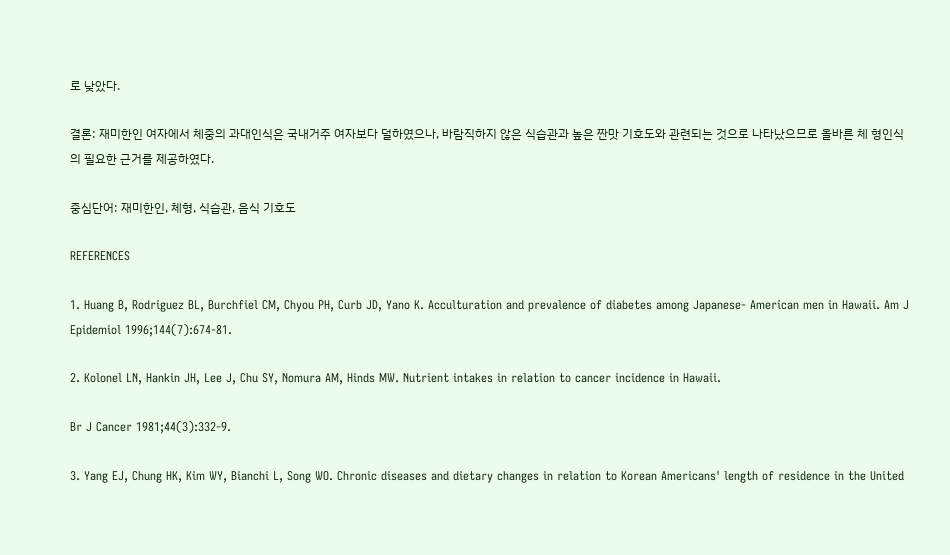로 낮았다.

결론: 재미한인 여자에서 체중의 과대인식은 국내거주 여자보다 덜하였으나, 바람직하지 않은 식습관과 높은 짠맛 기호도와 관련되는 것으로 나타났으므로 올바른 체 형인식의 필요한 근거를 제공하였다.

중심단어: 재미한인, 체형, 식습관, 음식 기호도

REFERENCES

1. Huang B, Rodriguez BL, Burchfiel CM, Chyou PH, Curb JD, Yano K. Acculturation and prevalence of diabetes among Japanese- American men in Hawaii. Am J Epidemiol 1996;144(7):674-81.

2. Kolonel LN, Hankin JH, Lee J, Chu SY, Nomura AM, Hinds MW. Nutrient intakes in relation to cancer incidence in Hawaii.

Br J Cancer 1981;44(3):332-9.

3. Yang EJ, Chung HK, Kim WY, Bianchi L, Song WO. Chronic diseases and dietary changes in relation to Korean Americans' length of residence in the United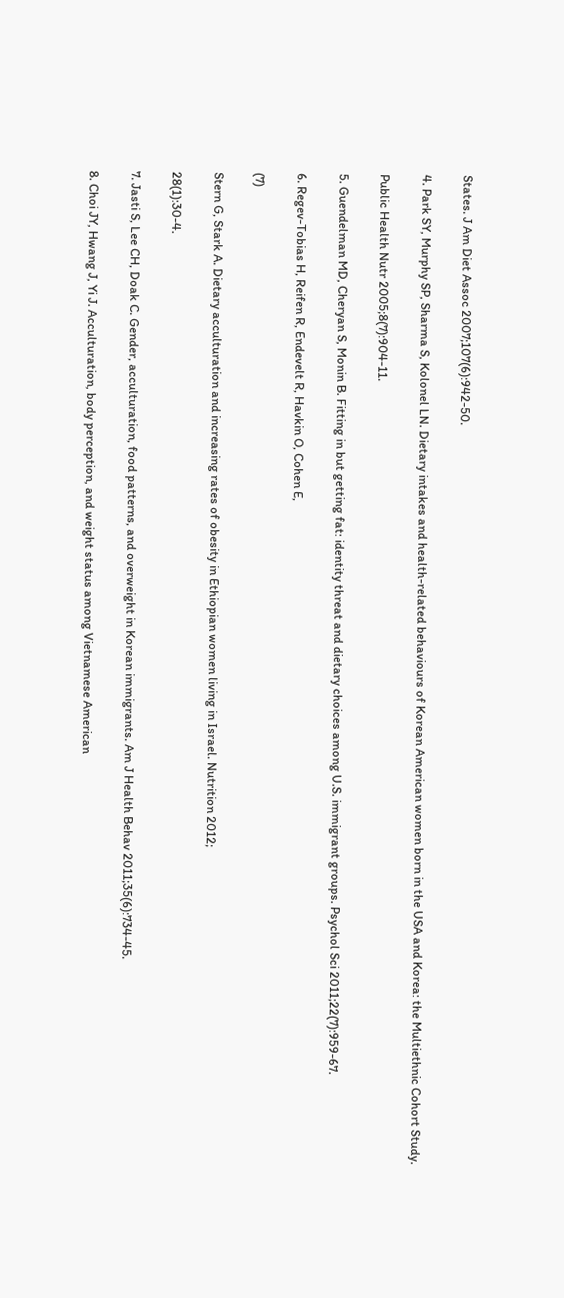States. J Am Diet Assoc 2007;107(6):942-50.

4. Park SY, Murphy SP, Sharma S, Kolonel LN. Dietary intakes and health-related behaviours of Korean American women born in the USA and Korea: the Multiethnic Cohort Study.

Public Health Nutr 2005;8(7):904-11.

5. Guendelman MD, Cheryan S, Monin B. Fitting in but getting fat: identity threat and dietary choices among U.S. immigrant groups. Psychol Sci 2011;22(7):959-67.

6. Regev-Tobias H, Reifen R, Endevelt R, Havkin O, Cohen E,

(7)

Stern G, Stark A. Dietary acculturation and increasing rates of obesity in Ethiopian women living in Israel. Nutrition 2012;

28(1):30-4.

7. Jasti S, Lee CH, Doak C. Gender, acculturation, food patterns, and overweight in Korean immigrants. Am J Health Behav 2011;35(6):734-45.

8. Choi JY, Hwang J, Yi J. Acculturation, body perception, and weight status among Vietnamese American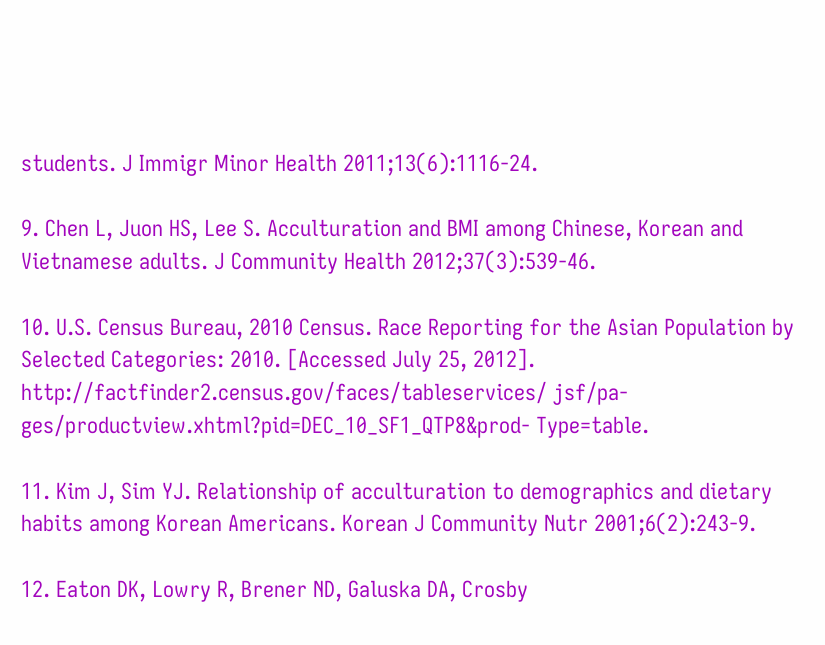students. J Immigr Minor Health 2011;13(6):1116-24.

9. Chen L, Juon HS, Lee S. Acculturation and BMI among Chinese, Korean and Vietnamese adults. J Community Health 2012;37(3):539-46.

10. U.S. Census Bureau, 2010 Census. Race Reporting for the Asian Population by Selected Categories: 2010. [Accessed July 25, 2012]. http://factfinder2.census.gov/faces/tableservices/ jsf/pa- ges/productview.xhtml?pid=DEC_10_SF1_QTP8&prod- Type=table.

11. Kim J, Sim YJ. Relationship of acculturation to demographics and dietary habits among Korean Americans. Korean J Community Nutr 2001;6(2):243-9.

12. Eaton DK, Lowry R, Brener ND, Galuska DA, Crosby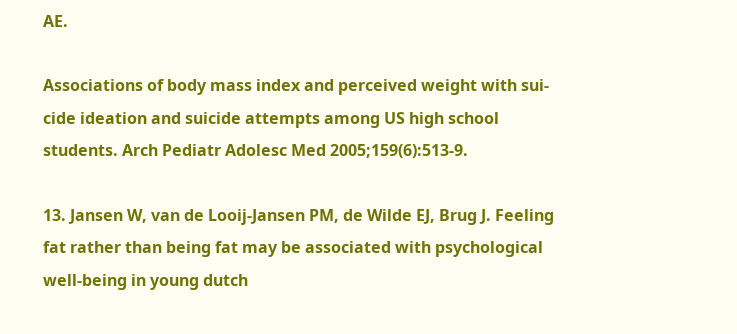AE.

Associations of body mass index and perceived weight with sui- cide ideation and suicide attempts among US high school students. Arch Pediatr Adolesc Med 2005;159(6):513-9.

13. Jansen W, van de Looij-Jansen PM, de Wilde EJ, Brug J. Feeling fat rather than being fat may be associated with psychological well-being in young dutch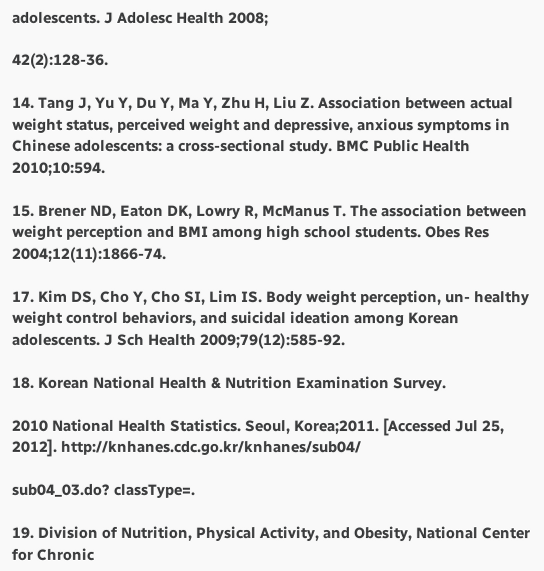adolescents. J Adolesc Health 2008;

42(2):128-36.

14. Tang J, Yu Y, Du Y, Ma Y, Zhu H, Liu Z. Association between actual weight status, perceived weight and depressive, anxious symptoms in Chinese adolescents: a cross-sectional study. BMC Public Health 2010;10:594.

15. Brener ND, Eaton DK, Lowry R, McManus T. The association between weight perception and BMI among high school students. Obes Res 2004;12(11):1866-74.

17. Kim DS, Cho Y, Cho SI, Lim IS. Body weight perception, un- healthy weight control behaviors, and suicidal ideation among Korean adolescents. J Sch Health 2009;79(12):585-92.

18. Korean National Health & Nutrition Examination Survey.

2010 National Health Statistics. Seoul, Korea;2011. [Accessed Jul 25, 2012]. http://knhanes.cdc.go.kr/knhanes/sub04/

sub04_03.do? classType=.

19. Division of Nutrition, Physical Activity, and Obesity, National Center for Chronic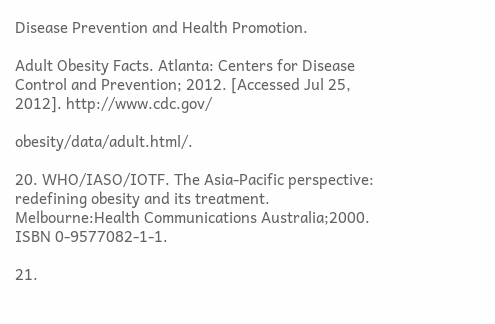Disease Prevention and Health Promotion.

Adult Obesity Facts. Atlanta: Centers for Disease Control and Prevention; 2012. [Accessed Jul 25, 2012]. http://www.cdc.gov/

obesity/data/adult.html/.

20. WHO/IASO/IOTF. The Asia-Pacific perspective: redefining obesity and its treatment. Melbourne:Health Communications Australia;2000. ISBN 0-9577082-1-1.

21.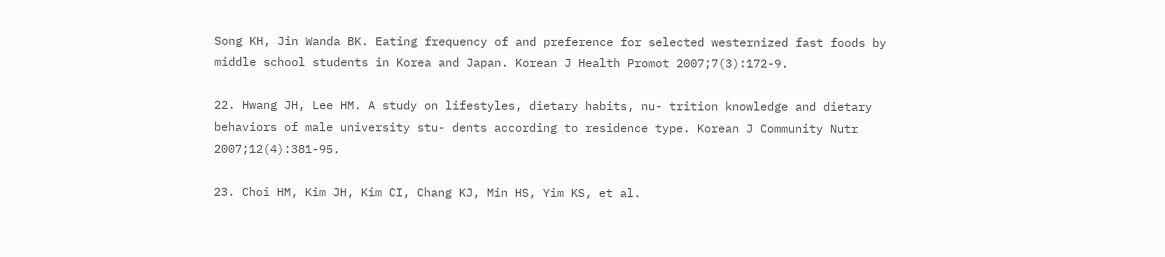Song KH, Jin Wanda BK. Eating frequency of and preference for selected westernized fast foods by middle school students in Korea and Japan. Korean J Health Promot 2007;7(3):172-9.

22. Hwang JH, Lee HM. A study on lifestyles, dietary habits, nu- trition knowledge and dietary behaviors of male university stu- dents according to residence type. Korean J Community Nutr 2007;12(4):381-95.

23. Choi HM, Kim JH, Kim CI, Chang KJ, Min HS, Yim KS, et al.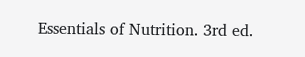Essentials of Nutrition. 3rd ed.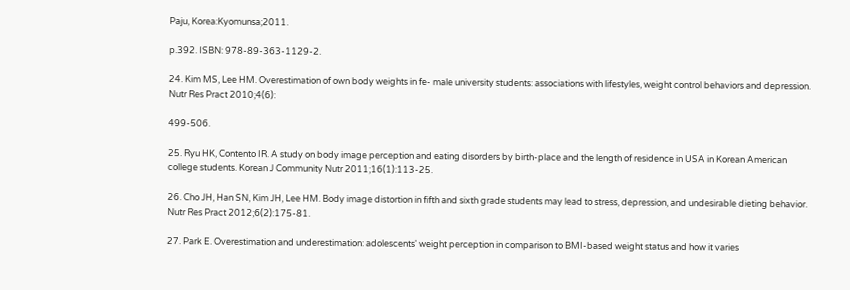Paju, Korea:Kyomunsa;2011.

p.392. ISBN: 978-89-363-1129-2.

24. Kim MS, Lee HM. Overestimation of own body weights in fe- male university students: associations with lifestyles, weight control behaviors and depression. Nutr Res Pract 2010;4(6):

499-506.

25. Ryu HK, Contento IR. A study on body image perception and eating disorders by birth-place and the length of residence in USA in Korean American college students. Korean J Community Nutr 2011;16(1):113-25.

26. Cho JH, Han SN, Kim JH, Lee HM. Body image distortion in fifth and sixth grade students may lead to stress, depression, and undesirable dieting behavior. Nutr Res Pract 2012;6(2):175-81.

27. Park E. Overestimation and underestimation: adolescents' weight perception in comparison to BMI-based weight status and how it varies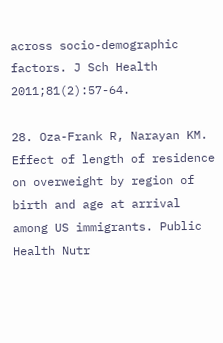across socio-demographic factors. J Sch Health 2011;81(2):57-64.

28. Oza-Frank R, Narayan KM. Effect of length of residence on overweight by region of birth and age at arrival among US immigrants. Public Health Nutr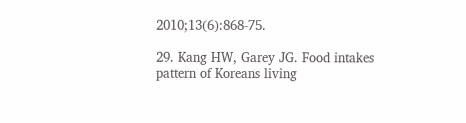2010;13(6):868-75.

29. Kang HW, Garey JG. Food intakes pattern of Koreans living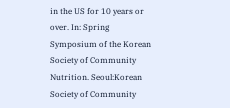in the US for 10 years or over. In: Spring Symposium of the Korean Society of Community Nutrition. Seoul:Korean Society of Community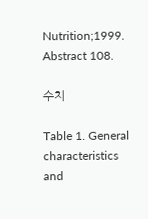Nutrition;1999. Abstract 108.

수치

Table 1. General characteristics and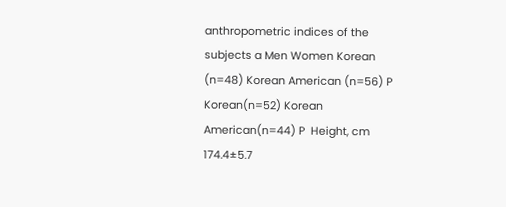anthropometric indices of the subjects a Men Women Korean (n=48) Korean American (n=56) P  Korean(n=52) Korean American(n=44) P  Height, cm 174.4±5.7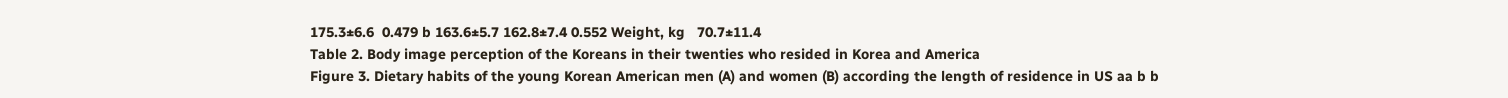175.3±6.6  0.479 b 163.6±5.7 162.8±7.4 0.552 Weight, kg   70.7±11.4
Table 2. Body image perception of the Koreans in their twenties who resided in Korea and America
Figure 3. Dietary habits of the young Korean American men (A) and women (B) according the length of residence in US aa b b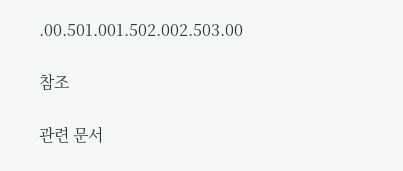.00.501.001.502.002.503.00

참조

관련 문서